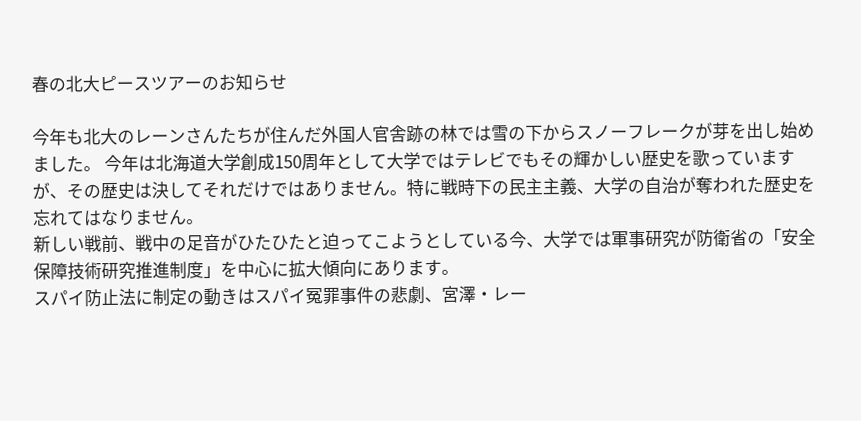春の北大ピースツアーのお知らせ

今年も北大のレーンさんたちが住んだ外国人官舎跡の林では雪の下からスノーフレークが芽を出し始めました。 今年は北海道大学創成150周年として大学ではテレビでもその輝かしい歴史を歌っていますが、その歴史は決してそれだけではありません。特に戦時下の民主主義、大学の自治が奪われた歴史を忘れてはなりません。
新しい戦前、戦中の足音がひたひたと迫ってこようとしている今、大学では軍事研究が防衛省の「安全保障技術研究推進制度」を中心に拡大傾向にあります。
スパイ防止法に制定の動きはスパイ冤罪事件の悲劇、宮澤・レー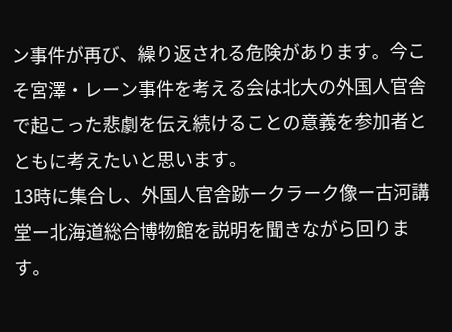ン事件が再び、繰り返される危険があります。今こそ宮澤・レーン事件を考える会は北大の外国人官舎で起こった悲劇を伝え続けることの意義を参加者とともに考えたいと思います。
13時に集合し、外国人官舎跡ークラーク像ー古河講堂ー北海道総合博物館を説明を聞きながら回ります。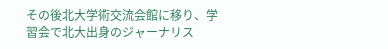その後北大学術交流会館に移り、学習会で北大出身のジャーナリス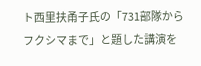ト西里扶甬子氏の「731部隊からフクシマまで」と題した講演を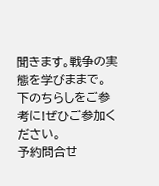聞きます。戦争の実態を学びままで。
下のちらしをご参考に!ぜひご参加ください。
予約問合せ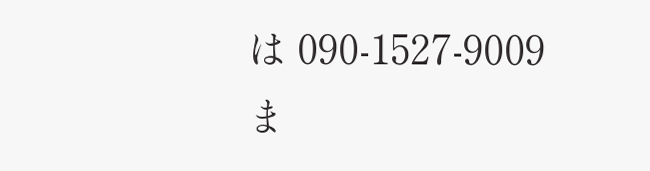は 090-1527-9009ま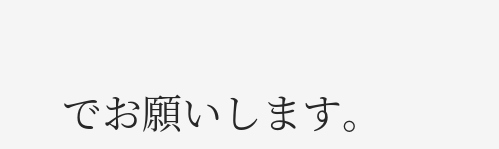でお願いします。